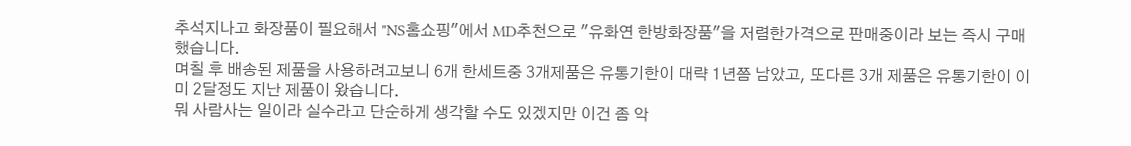추석지나고 화장품이 필요해서 "NS홈쇼핑"에서 MD추천으로 "유화연 한방화장품"을 저렴한가격으로 판매중이라 보는 즉시 구매했습니다.
며칠 후 배송된 제품을 사용하려고보니 6개 한세트중 3개제품은 유통기한이 대략 1년쯤 남았고, 또다른 3개 제품은 유통기한이 이미 2달정도 지난 제품이 왔습니다.
뭐 사람사는 일이라 실수라고 단순하게 생각할 수도 있겠지만 이건 좀 악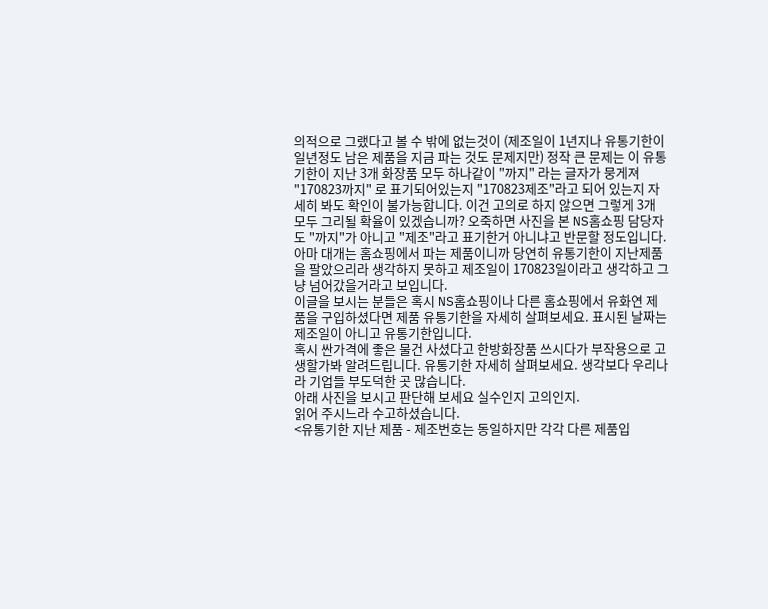의적으로 그랬다고 볼 수 밖에 없는것이 (제조일이 1년지나 유통기한이 일년정도 남은 제품을 지금 파는 것도 문제지만) 정작 큰 문제는 이 유통기한이 지난 3개 화장품 모두 하나같이 "까지" 라는 글자가 뭉게져 "170823까지" 로 표기되어있는지 "170823제조"라고 되어 있는지 자세히 봐도 확인이 불가능합니다. 이건 고의로 하지 않으면 그렇게 3개 모두 그리될 확율이 있겠습니까? 오죽하면 사진을 본 NS홈쇼핑 담당자도 "까지"가 아니고 "제조"라고 표기한거 아니냐고 반문할 정도입니다.
아마 대개는 홈쇼핑에서 파는 제품이니까 당연히 유통기한이 지난제품을 팔았으리라 생각하지 못하고 제조일이 170823일이라고 생각하고 그냥 넘어갔을거라고 보입니다.
이글을 보시는 분들은 혹시 NS홈쇼핑이나 다른 홈쇼핑에서 유화연 제품을 구입하셨다면 제품 유통기한을 자세히 살펴보세요. 표시된 날짜는 제조일이 아니고 유통기한입니다.
혹시 싼가격에 좋은 물건 사셨다고 한방화장품 쓰시다가 부작용으로 고생할가봐 알려드립니다. 유통기한 자세히 살펴보세요. 생각보다 우리나라 기업들 부도덕한 곳 많습니다.
아래 사진을 보시고 판단해 보세요 실수인지 고의인지.
읽어 주시느라 수고하셨습니다.
<유통기한 지난 제품 - 제조번호는 동일하지만 각각 다른 제품입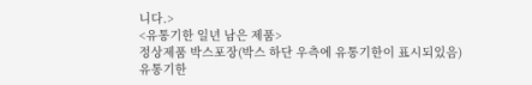니다.>
<유통기한 일년 남은 제품>
정상제품 박스포장(박스 하단 우측에 유통기한이 표시되있음)
유통기한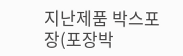지난제품 박스포장(포장박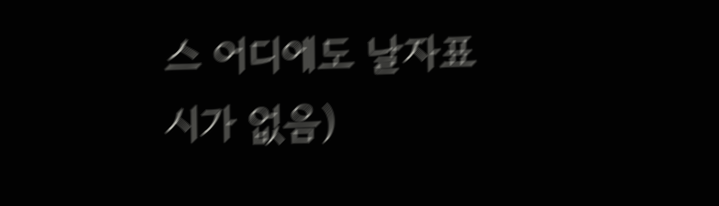스 어디에도 날자표시가 없음)